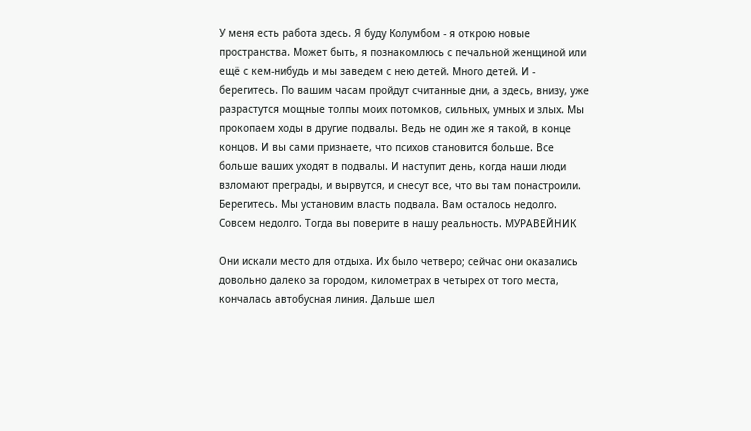У меня есть работа здесь. Я буду Колумбом - я открою новые пространства. Может быть, я познакомлюсь с печальной женщиной или ещё с кем-нибудь и мы заведем с нею детей. Много детей. И - берегитесь. По вашим часам пройдут считанные дни, а здесь, внизу, уже разрастутся мощные толпы моих потомков, сильных, умных и злых. Мы прокопаем ходы в другие подвалы. Ведь не один же я такой, в конце концов. И вы сами признаете, что психов становится больше. Все больше ваших уходят в подвалы. И наступит день, когда наши люди взломают преграды, и вырвутся, и снесут все, что вы там понастроили. Берегитесь. Мы установим власть подвала. Вам осталось недолго. Совсем недолго. Тогда вы поверите в нашу реальность. МУРАВЕЙНИК

Они искали место для отдыха. Их было четверо; сейчас они оказались довольно далеко за городом, километрах в четырех от того места, кончалась автобусная линия. Дальше шел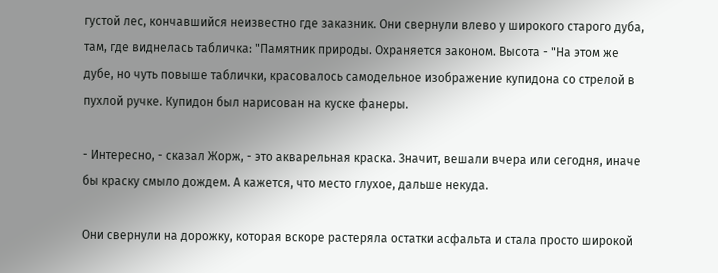густой лес, кончавшийся неизвестно где заказник. Они свернули влево у широкого старого дуба, там, где виднелась табличка: "Памятник природы. Охраняется законом. Высота - "На этом же дубе, но чуть повыше таблички, красовалось самодельное изображение купидона со стрелой в пухлой ручке. Купидон был нарисован на куске фанеры.

- Интересно, - сказал Жорж, - это акварельная краска. Значит, вешали вчера или сегодня, иначе бы краску смыло дождем. А кажется, что место глухое, дальше некуда.

Они свернули на дорожку, которая вскоре растеряла остатки асфальта и стала просто широкой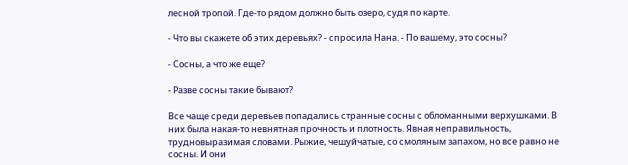лесной тропой. Где-то рядом должно быть озеро, судя по карте.

- Что вы скажете об этих деревьях? - спросила Нана. - По вашему, это сосны?

- Сосны, а что же еще?

- Разве сосны такие бывают?

Все чаще среди деревьев попадались странные сосны с обломанными верхушками. В них была накая-то невнятная прочность и плотность. Явная неправильность, трудновыразимая словами. Рыжие, чешуйчатые, со смоляным запахом, но все равно не сосны. И они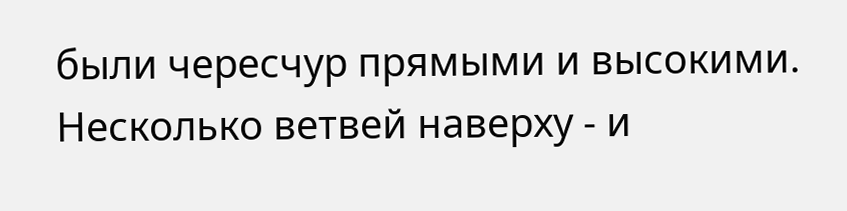были чересчур прямыми и высокими. Несколько ветвей наверху - и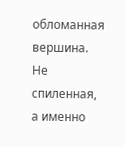обломанная вершина. Не спиленная, а именно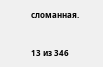сломанная.



13 из 346